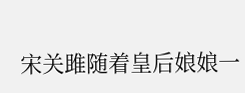宋关雎随着皇后娘娘一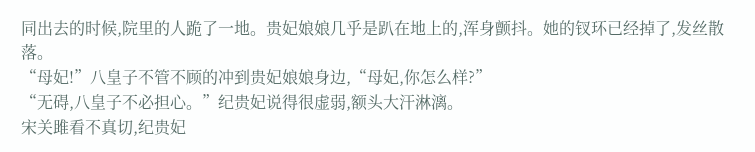同出去的时候,院里的人跪了一地。贵妃娘娘几乎是趴在地上的,浑身颤抖。她的钗环已经掉了,发丝散落。
“母妃!”八皇子不管不顾的冲到贵妃娘娘身边,“母妃,你怎么样?”
“无碍,八皇子不必担心。”纪贵妃说得很虚弱,额头大汗淋漓。
宋关雎看不真切,纪贵妃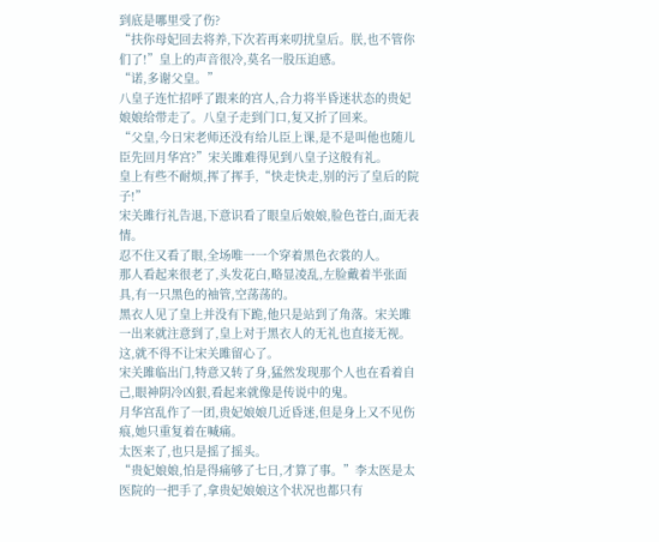到底是哪里受了伤?
“扶你母妃回去将养,下次若再来叨扰皇后。朕,也不管你们了!”皇上的声音很冷,莫名一股压迫感。
“诺,多谢父皇。”
八皇子连忙招呼了跟来的宫人,合力将半昏迷状态的贵妃娘娘给带走了。八皇子走到门口,复又折了回来。
“父皇,今日宋老师还没有给儿臣上课,是不是叫他也随儿臣先回月华宫?”宋关雎难得见到八皇子这般有礼。
皇上有些不耐烦,挥了挥手,“快走快走,别的污了皇后的院子!”
宋关雎行礼告退,下意识看了眼皇后娘娘,脸色苍白,面无表情。
忍不住又看了眼,全场唯一一个穿着黑色衣裳的人。
那人看起来很老了,头发花白,略显凌乱,左脸戴着半张面具,有一只黑色的袖管,空荡荡的。
黑衣人见了皇上并没有下跪,他只是站到了角落。宋关雎一出来就注意到了,皇上对于黑衣人的无礼也直接无视。
这,就不得不让宋关雎留心了。
宋关雎临出门,特意又转了身,猛然发现那个人也在看着自己,眼神阴冷凶狠,看起来就像是传说中的鬼。
月华宫乱作了一团,贵妃娘娘几近昏迷,但是身上又不见伤痕,她只重复着在喊痛。
太医来了,也只是摇了摇头。
“贵妃娘娘,怕是得痛够了七日,才算了事。”李太医是太医院的一把手了,拿贵妃娘娘这个状况也都只有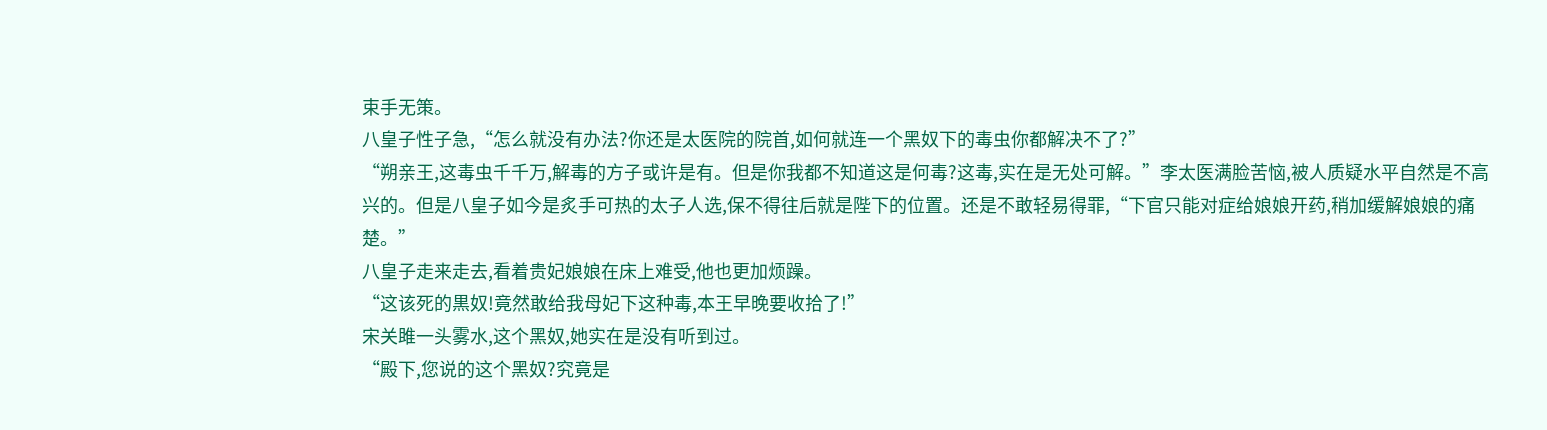束手无策。
八皇子性子急,“怎么就没有办法?你还是太医院的院首,如何就连一个黑奴下的毒虫你都解决不了?”
“朔亲王,这毒虫千千万,解毒的方子或许是有。但是你我都不知道这是何毒?这毒,实在是无处可解。”李太医满脸苦恼,被人质疑水平自然是不高兴的。但是八皇子如今是炙手可热的太子人选,保不得往后就是陛下的位置。还是不敢轻易得罪,“下官只能对症给娘娘开药,稍加缓解娘娘的痛楚。”
八皇子走来走去,看着贵妃娘娘在床上难受,他也更加烦躁。
“这该死的黒奴!竟然敢给我母妃下这种毒,本王早晚要收拾了!”
宋关雎一头雾水,这个黑奴,她实在是没有听到过。
“殿下,您说的这个黑奴?究竟是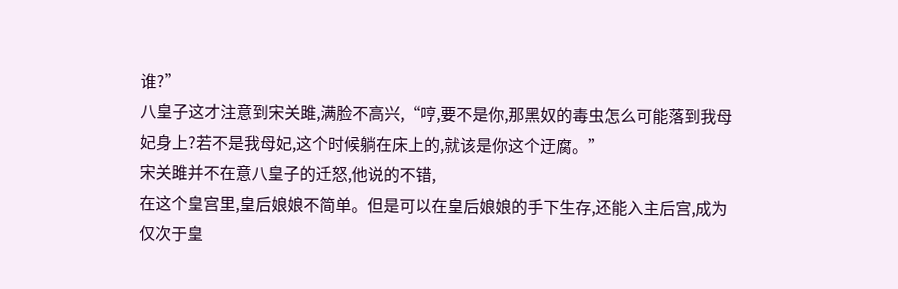谁?”
八皇子这才注意到宋关雎,满脸不高兴,“哼,要不是你,那黑奴的毒虫怎么可能落到我母妃身上?若不是我母妃,这个时候躺在床上的,就该是你这个迂腐。”
宋关雎并不在意八皇子的迁怒,他说的不错,
在这个皇宫里,皇后娘娘不简单。但是可以在皇后娘娘的手下生存,还能入主后宫,成为仅次于皇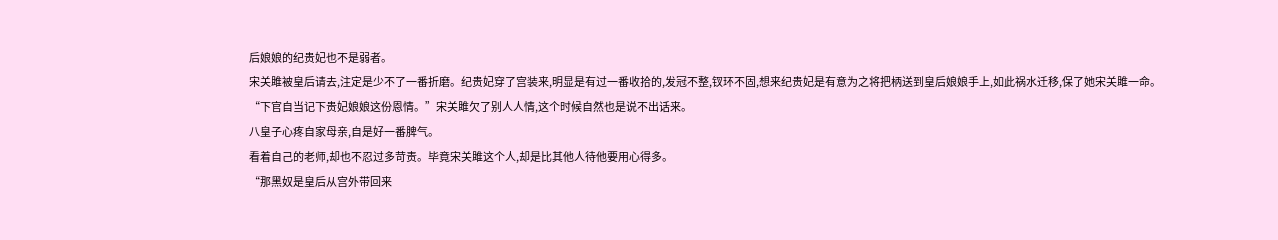后娘娘的纪贵妃也不是弱者。
宋关雎被皇后请去,注定是少不了一番折磨。纪贵妃穿了宫装来,明显是有过一番收拾的,发冠不整,钗环不固,想来纪贵妃是有意为之将把柄送到皇后娘娘手上,如此祸水迁移,保了她宋关雎一命。
“下官自当记下贵妃娘娘这份恩情。”宋关雎欠了别人人情,这个时候自然也是说不出话来。
八皇子心疼自家母亲,自是好一番脾气。
看着自己的老师,却也不忍过多苛责。毕竟宋关雎这个人,却是比其他人待他要用心得多。
“那黑奴是皇后从宫外带回来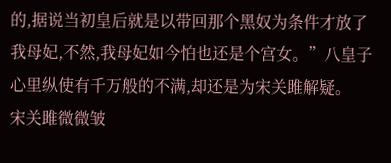的,据说当初皇后就是以带回那个黑奴为条件才放了我母妃,不然,我母妃如今怕也还是个宫女。”八皇子心里纵使有千万般的不满,却还是为宋关雎解疑。
宋关雎微微皱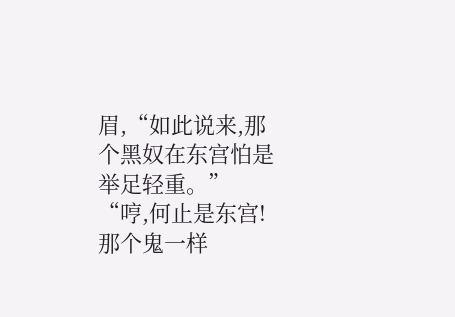眉,“如此说来,那个黑奴在东宫怕是举足轻重。”
“哼,何止是东宫!那个鬼一样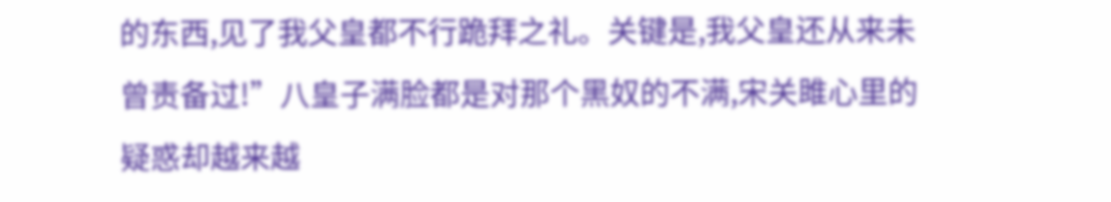的东西,见了我父皇都不行跪拜之礼。关键是,我父皇还从来未曾责备过!”八皇子满脸都是对那个黑奴的不满,宋关雎心里的疑惑却越来越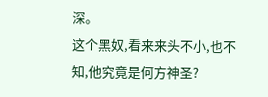深。
这个黑奴,看来来头不小,也不知,他究竟是何方神圣?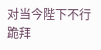对当今陛下不行跪拜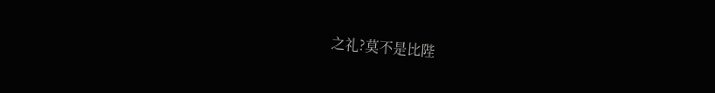之礼?莫不是比陛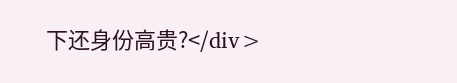下还身份高贵?</div>